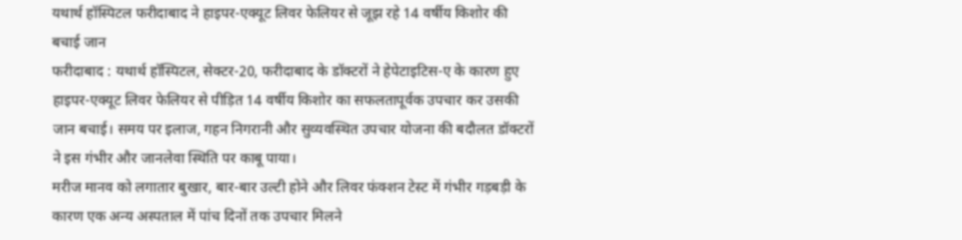यथार्थ हॉस्पिटल फरीदाबाद ने हाइपर-एक्यूट लिवर फेलियर से जूझ रहे 14 वर्षीय किशोर की बचाई जान
फरीदाबाद : यथार्थ हॉस्पिटल, सेक्टर-20, फरीदाबाद के डॉक्टरों ने हेपेटाइटिस-ए के कारण हुए हाइपर-एक्यूट लिवर फेलियर से पीड़ित 14 वर्षीय किशोर का सफलतापूर्वक उपचार कर उसकी जान बचाई। समय पर इलाज, गहन निगरानी और सुव्यवस्थित उपचार योजना की बदौलत डॉक्टरों ने इस गंभीर और जानलेवा स्थिति पर काबू पाया।
मरीज मानव को लगातार बुखार, बार-बार उल्टी होने और लिवर फंक्शन टेस्ट में गंभीर गड़बड़ी के कारण एक अन्य अस्पताल में पांच दिनों तक उपचार मिलने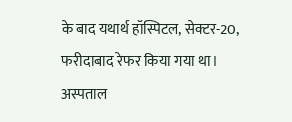के बाद यथार्थ हॉस्पिटल, सेक्टर-20, फरीदाबाद रेफर किया गया था। अस्पताल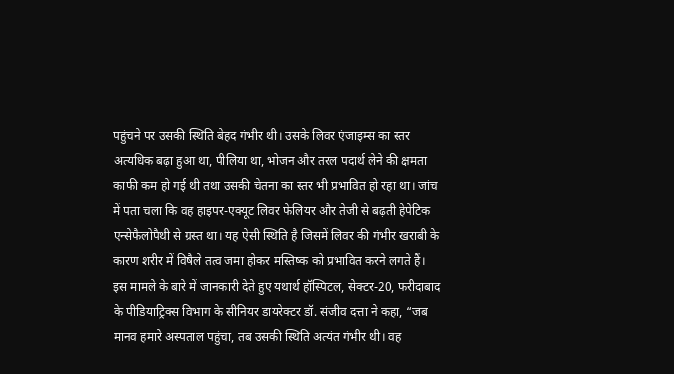पहुंचने पर उसकी स्थिति बेहद गंभीर थी। उसके लिवर एंजाइम्स का स्तर अत्यधिक बढ़ा हुआ था, पीलिया था, भोजन और तरल पदार्थ लेने की क्षमता काफी कम हो गई थी तथा उसकी चेतना का स्तर भी प्रभावित हो रहा था। जांच में पता चला कि वह हाइपर-एक्यूट लिवर फेलियर और तेजी से बढ़ती हेपेटिक एन्सेफैलोपैथी से ग्रस्त था। यह ऐसी स्थिति है जिसमें लिवर की गंभीर खराबी के कारण शरीर में विषैले तत्व जमा होकर मस्तिष्क को प्रभावित करने लगते हैं।
इस मामले के बारे में जानकारी देते हुए यथार्थ हॉस्पिटल, सेक्टर-20, फरीदाबाद के पीडियाट्रिक्स विभाग के सीनियर डायरेक्टर डॉ. संजीव दत्ता ने कहा, “जब मानव हमारे अस्पताल पहुंचा, तब उसकी स्थिति अत्यंत गंभीर थी। वह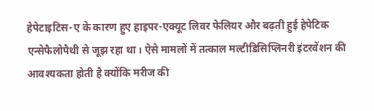हेपेटाइटिस-ए के कारण हुए हाइपर-एक्यूट लिवर फेलियर और बढ़ती हुई हेपेटिक एन्सेफैलोपैथी से जूझ रहा था। ऐसे मामलों में तत्काल मल्टीडिसिप्लिनरी इंटरवेंशन की आवश्यकता होती है क्योंकि मरीज की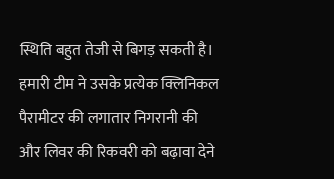स्थिति बहुत तेजी से बिगड़ सकती है। हमारी टीम ने उसके प्रत्येक क्लिनिकल पैरामीटर की लगातार निगरानी की और लिवर की रिकवरी को बढ़ावा देने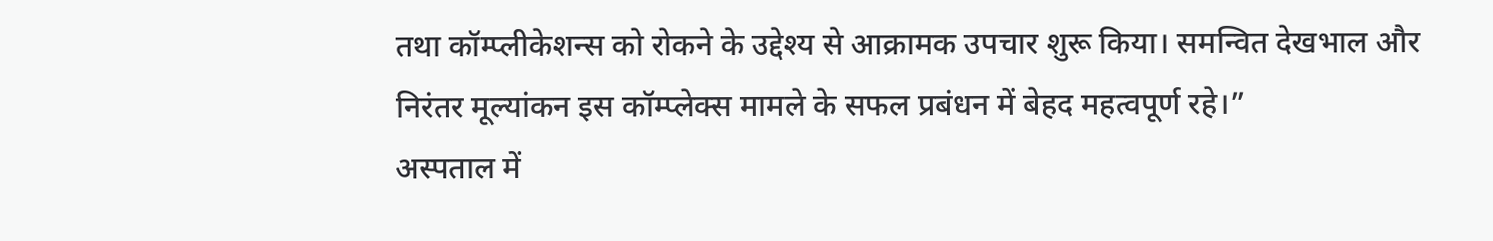तथा कॉम्प्लीकेशन्स को रोकने के उद्देश्य से आक्रामक उपचार शुरू किया। समन्वित देखभाल और निरंतर मूल्यांकन इस कॉम्प्लेक्स मामले के सफल प्रबंधन में बेहद महत्वपूर्ण रहे।”
अस्पताल में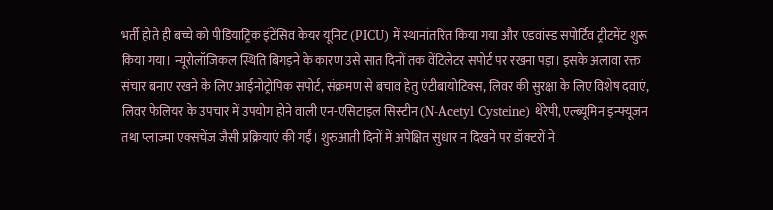भर्ती होते ही बच्चे को पीडियाट्रिक इंटेंसिव केयर यूनिट (PICU) में स्थानांतरित किया गया और एडवांस्ड सपोर्टिव ट्रीटमेंट शुरू किया गया। न्यूरोलॉजिकल स्थिति बिगड़ने के कारण उसे सात दिनों तक वेंटिलेटर सपोर्ट पर रखना पड़ा। इसके अलावा रक्त संचार बनाए रखने के लिए आईनोट्रोपिक सपोर्ट, संक्रमण से बचाव हेतु एंटीबायोटिक्स, लिवर की सुरक्षा के लिए विशेष दवाएं, लिवर फेलियर के उपचार में उपयोग होने वाली एन-एसिटाइल सिस्टीन (N-Acetyl Cysteine) थेरेपी, एल्ब्यूमिन इन्फ्यूजन तथा प्लाज्मा एक्सचेंज जैसी प्रक्रियाएं की गईं। शुरुआती दिनों में अपेक्षित सुधार न दिखने पर डॉक्टरों ने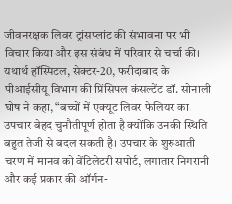जीवनरक्षक लिवर ट्रांसप्लांट की संभावना पर भी विचार किया और इस संबंध में परिवार से चर्चा की।
यथार्थ हॉस्पिटल, सेक्टर-20, फरीदाबाद के पीआईसीयू विभाग की प्रिंसिपल कंसल्टेंट डॉ. सोनाली घोष ने कहा, “बच्चों में एक्यूट लिवर फेलियर का उपचार बेहद चुनौतीपूर्ण होता है क्योंकि उनकी स्थिति बहुत तेजी से बदल सकती है। उपचार के शुरुआती चरण में मानव को वेंटिलेटरी सपोर्ट, लगातार निगरानी और कई प्रकार की ऑर्गन-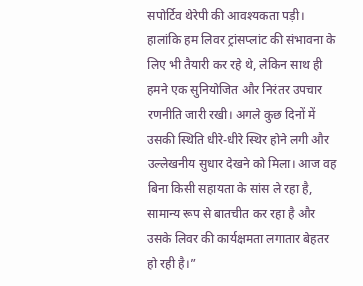सपोर्टिव थेरेपी की आवश्यकता पड़ी। हालांकि हम लिवर ट्रांसप्लांट की संभावना के लिए भी तैयारी कर रहे थे, लेकिन साथ ही हमने एक सुनियोजित और निरंतर उपचार रणनीति जारी रखी। अगले कुछ दिनों में उसकी स्थिति धीरे-धीरे स्थिर होने लगी और उल्लेखनीय सुधार देखने को मिला। आज वह बिना किसी सहायता के सांस ले रहा है, सामान्य रूप से बातचीत कर रहा है और उसके लिवर की कार्यक्षमता लगातार बेहतर हो रही है।”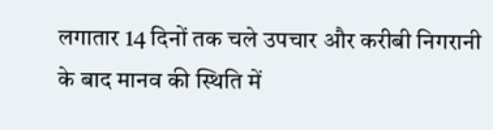लगातार 14 दिनों तक चले उपचार और करीबी निगरानी के बाद मानव की स्थिति में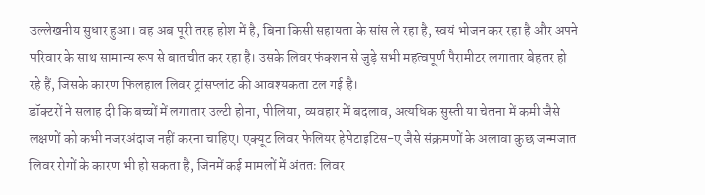उल्लेखनीय सुधार हुआ। वह अब पूरी तरह होश में है, बिना किसी सहायता के सांस ले रहा है, स्वयं भोजन कर रहा है और अपने परिवार के साथ सामान्य रूप से बातचीत कर रहा है। उसके लिवर फंक्शन से जुड़े सभी महत्वपूर्ण पैरामीटर लगातार बेहतर हो रहे हैं, जिसके कारण फिलहाल लिवर ट्रांसप्लांट की आवश्यकता टल गई है।
डॉक्टरों ने सलाह दी कि बच्चों में लगातार उल्टी होना, पीलिया, व्यवहार में बदलाव, अत्यधिक सुस्ती या चेतना में कमी जैसे लक्षणों को कभी नजरअंदाज नहीं करना चाहिए। एक्यूट लिवर फेलियर हेपेटाइटिस-ए जैसे संक्रमणों के अलावा कुछ जन्मजात लिवर रोगों के कारण भी हो सकता है, जिनमें कई मामलों में अंततः लिवर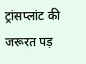ट्रांसप्लांट की जरूरत पड़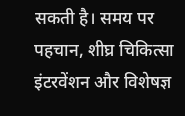सकती है। समय पर पहचान, शीघ्र चिकित्सा इंटरवेंशन और विशेषज्ञ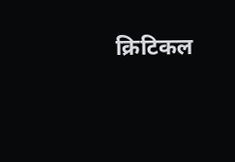क्रिटिकल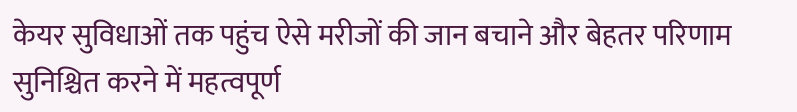केयर सुविधाओं तक पहुंच ऐसे मरीजों की जान बचाने और बेहतर परिणाम सुनिश्चित करने में महत्वपूर्ण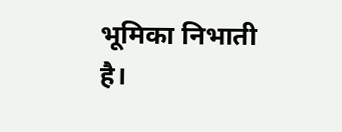भूमिका निभाती है।